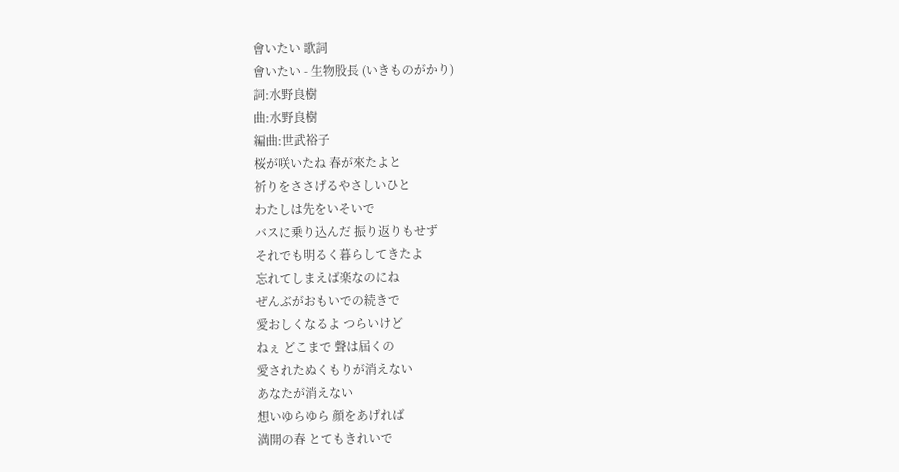會いたい 歌詞
會いたい - 生物股長 (いきものがかり)
詞:水野良樹
曲:水野良樹
編曲:世武裕子
桜が咲いたね 春が來たよと
祈りをささげるやさしいひと
わたしは先をいそいで
バスに乗り込んだ 振り返りもせず
それでも明るく暮らしてきたよ
忘れてしまえば楽なのにね
ぜんぶがおもいでの続きで
愛おしくなるよ つらいけど
ねぇ どこまで 聲は屆くの
愛されたぬくもりが消えない
あなたが消えない
想いゆらゆら 顔をあげれば
満開の春 とてもきれいで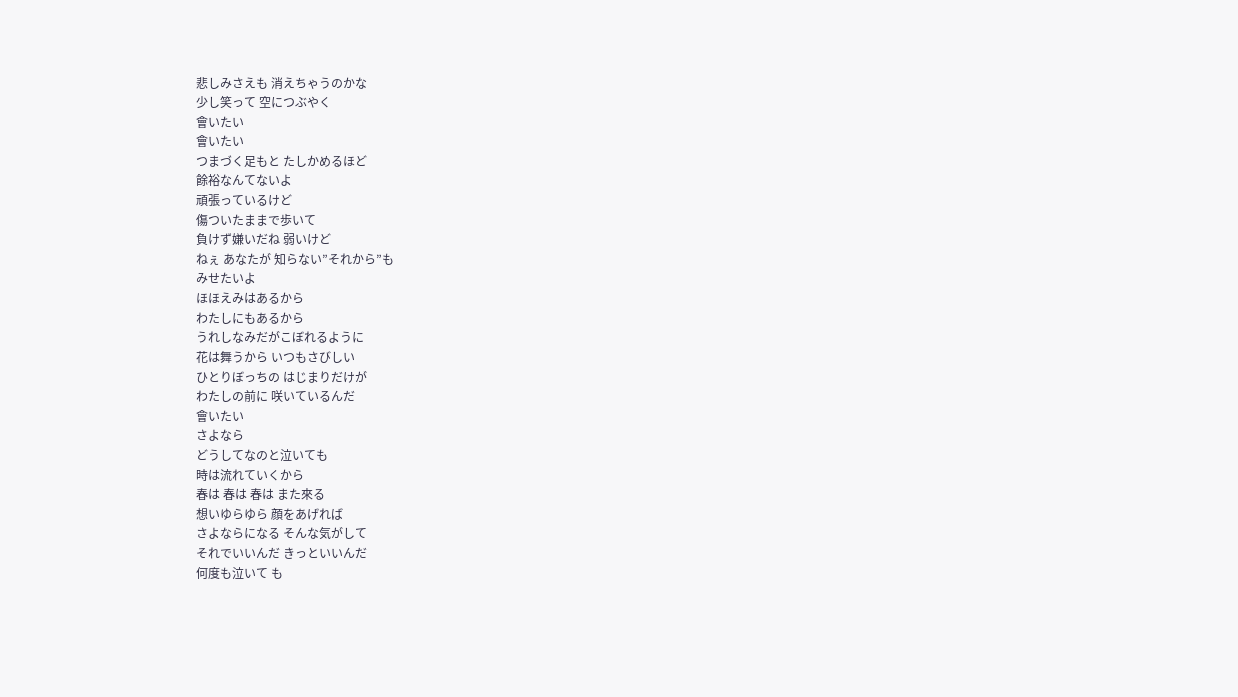悲しみさえも 消えちゃうのかな
少し笑って 空につぶやく
會いたい
會いたい
つまづく足もと たしかめるほど
餘裕なんてないよ
頑張っているけど
傷ついたままで歩いて
負けず嫌いだね 弱いけど
ねぇ あなたが 知らない”それから”も
みせたいよ
ほほえみはあるから
わたしにもあるから
うれしなみだがこぼれるように
花は舞うから いつもさびしい
ひとりぼっちの はじまりだけが
わたしの前に 咲いているんだ
會いたい
さよなら
どうしてなのと泣いても
時は流れていくから
春は 春は 春は また來る
想いゆらゆら 顔をあげれば
さよならになる そんな気がして
それでいいんだ きっといいんだ
何度も泣いて も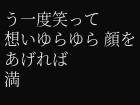う一度笑って
想いゆらゆら 顔をあげれば
満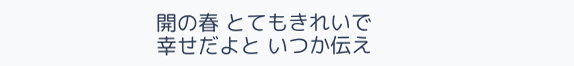開の春 とてもきれいで
幸せだよと いつか伝え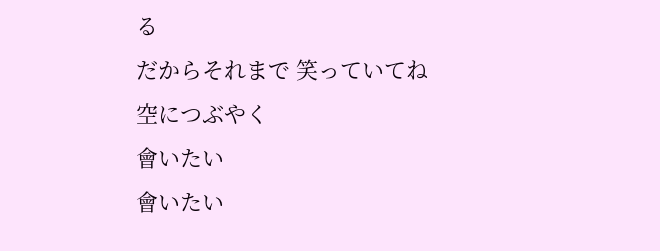る
だからそれまで 笑っていてね
空につぶやく
會いたい
會いたい